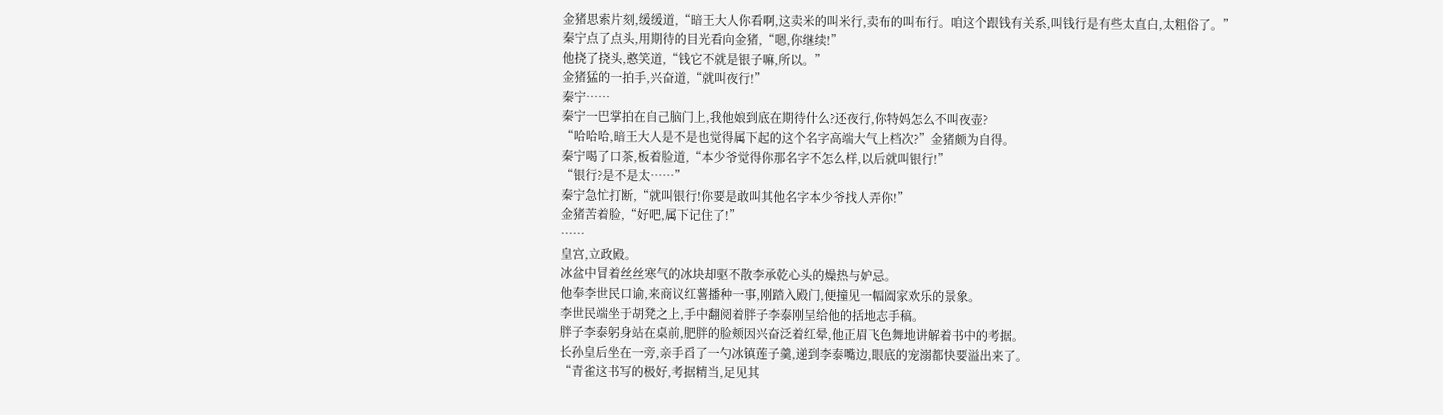金猪思索片刻,缓缓道,“暗王大人你看啊,这卖米的叫米行,卖布的叫布行。咱这个跟钱有关系,叫钱行是有些太直白,太粗俗了。”
秦宁点了点头,用期待的目光看向金猪,“嗯,你继续!”
他挠了挠头,憨笑道,“钱它不就是银子嘛,所以。”
金猪猛的一拍手,兴奋道,“就叫夜行!”
秦宁……
秦宁一巴掌拍在自己脑门上,我他娘到底在期待什么?还夜行,你特妈怎么不叫夜壶?
“哈哈哈,暗王大人是不是也觉得属下起的这个名字高端大气上档次?”金猪颇为自得。
秦宁喝了口茶,板着脸道,“本少爷觉得你那名字不怎么样,以后就叫银行!”
“银行?是不是太……”
秦宁急忙打断,“就叫银行!你要是敢叫其他名字本少爷找人弄你!”
金猪苦着脸,“好吧,属下记住了!”
……
皇宫,立政殿。
冰盆中冒着丝丝寒气的冰块却驱不散李承乾心头的燥热与妒忌。
他奉李世民口谕,来商议红薯播种一事,刚踏入殿门,便撞见一幅阖家欢乐的景象。
李世民端坐于胡凳之上,手中翻阅着胖子李泰刚呈给他的括地志手稿。
胖子李泰躬身站在桌前,肥胖的脸颊因兴奋泛着红晕,他正眉飞色舞地讲解着书中的考据。
长孙皇后坐在一旁,亲手舀了一勺冰镇莲子羹,递到李泰嘴边,眼底的宠溺都快要溢出来了。
“青雀这书写的极好,考据精当,足见其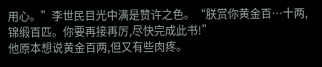用心。”李世民目光中满是赞许之色。“朕赏你黄金百…十两,锦缎百匹。你要再接再厉,尽快完成此书!”
他原本想说黄金百两,但又有些肉疼。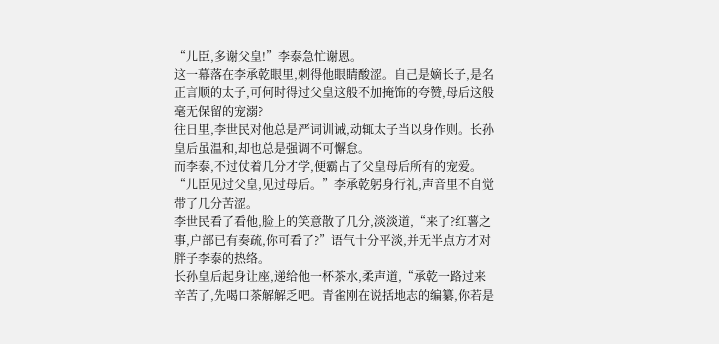“儿臣,多谢父皇!”李泰急忙谢恩。
这一幕落在李承乾眼里,刺得他眼睛酸涩。自己是嫡长子,是名正言顺的太子,可何时得过父皇这般不加掩饰的夸赞,母后这般毫无保留的宠溺?
往日里,李世民对他总是严词训诫,动辄太子当以身作则。长孙皇后虽温和,却也总是强调不可懈怠。
而李泰,不过仗着几分才学,便霸占了父皇母后所有的宠爱。
“儿臣见过父皇,见过母后。”李承乾躬身行礼,声音里不自觉带了几分苦涩。
李世民看了看他,脸上的笑意散了几分,淡淡道,“来了?红薯之事,户部已有奏疏,你可看了?”语气十分平淡,并无半点方才对胖子李泰的热络。
长孙皇后起身让座,递给他一杯茶水,柔声道,“承乾一路过来辛苦了,先喝口茶解解乏吧。青雀刚在说括地志的编纂,你若是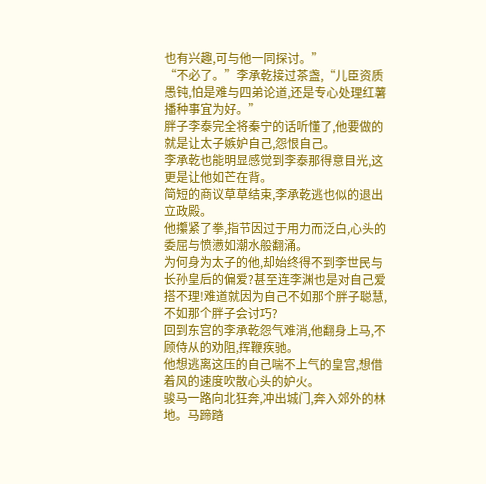也有兴趣,可与他一同探讨。”
“不必了。”李承乾接过茶盏,“儿臣资质愚钝,怕是难与四弟论道,还是专心处理红薯播种事宜为好。”
胖子李泰完全将秦宁的话听懂了,他要做的就是让太子嫉妒自己,怨恨自己。
李承乾也能明显感觉到李泰那得意目光,这更是让他如芒在背。
简短的商议草草结束,李承乾逃也似的退出立政殿。
他攥紧了拳,指节因过于用力而泛白,心头的委屈与愤懑如潮水般翻涌。
为何身为太子的他,却始终得不到李世民与长孙皇后的偏爱?甚至连李渊也是对自己爱搭不理!难道就因为自己不如那个胖子聪慧,不如那个胖子会讨巧?
回到东宫的李承乾怨气难消,他翻身上马,不顾侍从的劝阻,挥鞭疾驰。
他想逃离这压的自己喘不上气的皇宫,想借着风的速度吹散心头的妒火。
骏马一路向北狂奔,冲出城门,奔入郊外的林地。马蹄踏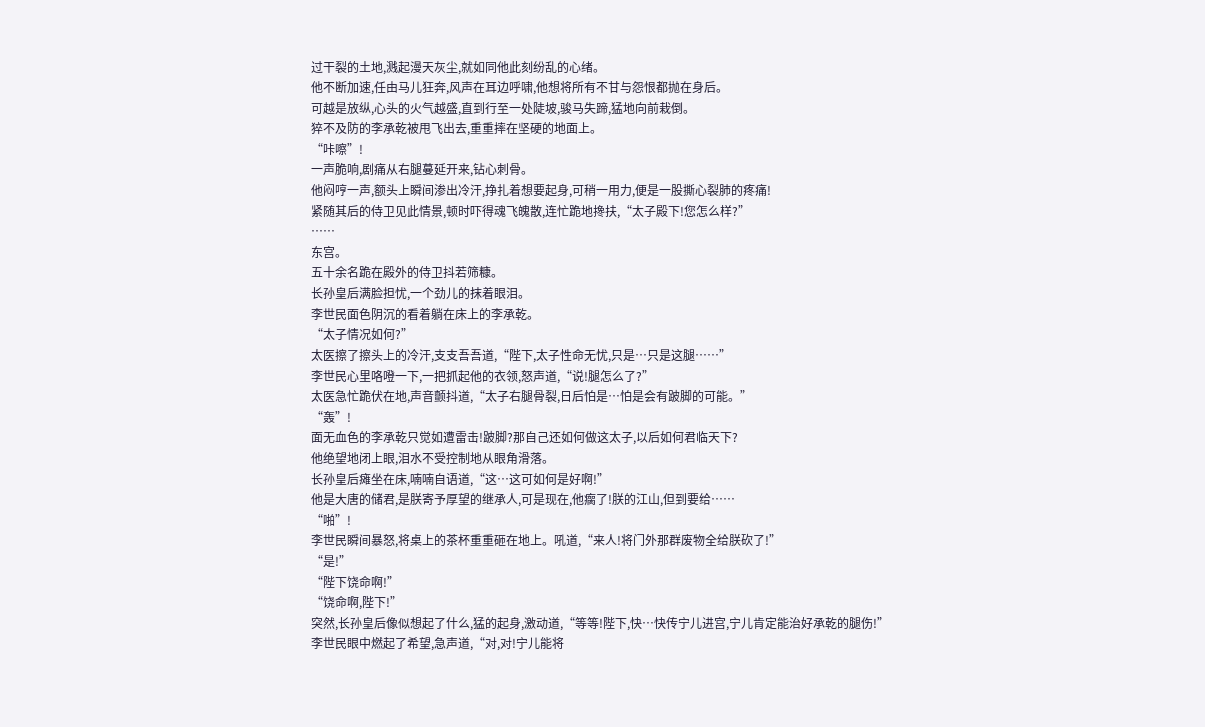过干裂的土地,溅起漫天灰尘,就如同他此刻纷乱的心绪。
他不断加速,任由马儿狂奔,风声在耳边呼啸,他想将所有不甘与怨恨都抛在身后。
可越是放纵,心头的火气越盛,直到行至一处陡坡,骏马失蹄,猛地向前栽倒。
猝不及防的李承乾被甩飞出去,重重摔在坚硬的地面上。
“咔嚓”!
一声脆响,剧痛从右腿蔓延开来,钻心刺骨。
他闷哼一声,额头上瞬间渗出冷汗,挣扎着想要起身,可稍一用力,便是一股撕心裂肺的疼痛!
紧随其后的侍卫见此情景,顿时吓得魂飞魄散,连忙跪地搀扶,“太子殿下!您怎么样?”
……
东宫。
五十余名跪在殿外的侍卫抖若筛糠。
长孙皇后满脸担忧,一个劲儿的抹着眼泪。
李世民面色阴沉的看着躺在床上的李承乾。
“太子情况如何?”
太医擦了擦头上的冷汗,支支吾吾道,“陛下,太子性命无忧,只是…只是这腿……”
李世民心里咯噔一下,一把抓起他的衣领,怒声道,“说!腿怎么了?”
太医急忙跪伏在地,声音颤抖道,“太子右腿骨裂,日后怕是…怕是会有跛脚的可能。”
“轰”!
面无血色的李承乾只觉如遭雷击!跛脚?那自己还如何做这太子,以后如何君临天下?
他绝望地闭上眼,泪水不受控制地从眼角滑落。
长孙皇后瘫坐在床,喃喃自语道,“这…这可如何是好啊!”
他是大唐的储君,是朕寄予厚望的继承人,可是现在,他瘸了!朕的江山,但到要给……
“啪”!
李世民瞬间暴怒,将桌上的茶杯重重砸在地上。吼道,“来人!将门外那群废物全给朕砍了!”
“是!”
“陛下饶命啊!”
“饶命啊,陛下!”
突然,长孙皇后像似想起了什么,猛的起身,激动道,“等等!陛下,快…快传宁儿进宫,宁儿肯定能治好承乾的腿伤!”
李世民眼中燃起了希望,急声道,“对,对!宁儿能将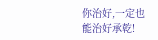你治好,一定也能治好承乾!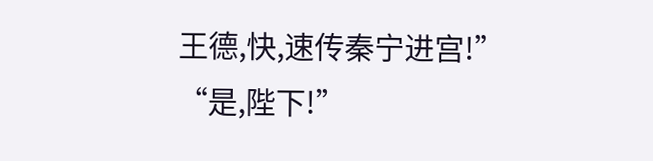王德,快,速传秦宁进宫!”
“是,陛下!”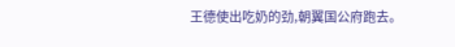王德使出吃奶的劲,朝翼国公府跑去。